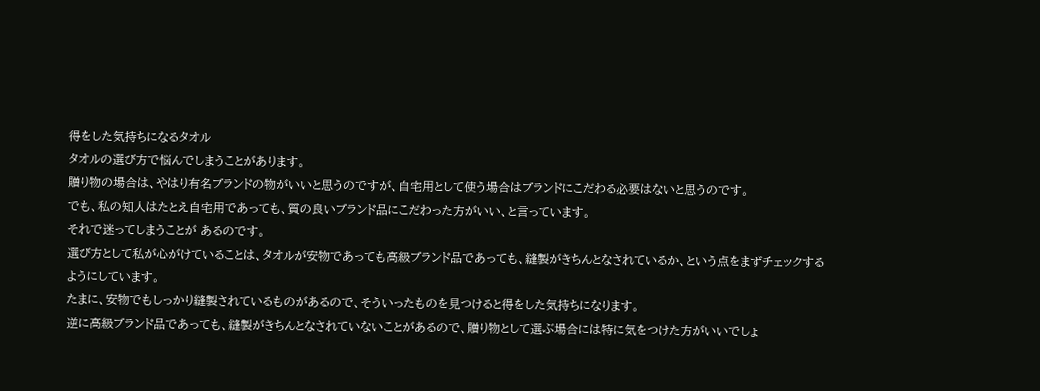得をした気持ちになるタオル
タオルの選び方で悩んでしまうことがあります。
贈り物の場合は、やはり有名ブランドの物がいいと思うのですが、自宅用として使う場合はブランドにこだわる必要はないと思うのです。
でも、私の知人はたとえ自宅用であっても、質の良いブランド品にこだわった方がいい、と言っています。
それで迷ってしまうことが あるのです。
選び方として私が心がけていることは、タオルが安物であっても高級ブランド品であっても、縫製がきちんとなされているか、という点をまずチェックするようにしています。
たまに、安物でもしっかり縫製されているものがあるので、そういったものを見つけると得をした気持ちになります。
逆に高級ブランド品であっても、縫製がきちんとなされていないことがあるので、贈り物として選ぶ場合には特に気をつけた方がいいでしょ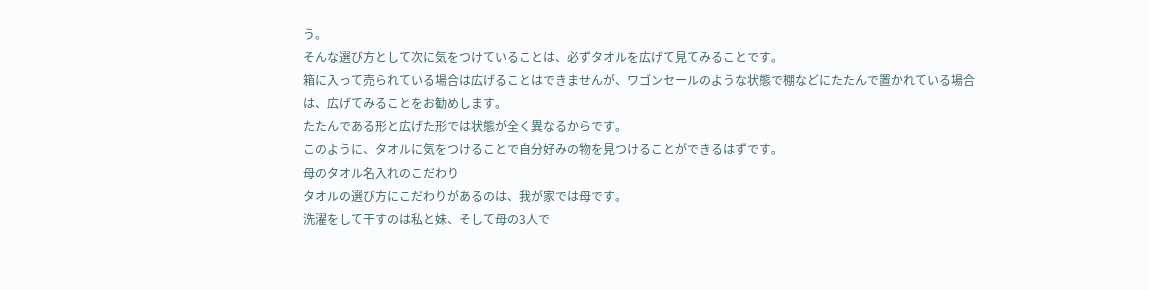う。
そんな選び方として次に気をつけていることは、必ずタオルを広げて見てみることです。
箱に入って売られている場合は広げることはできませんが、ワゴンセールのような状態で棚などにたたんで置かれている場合は、広げてみることをお勧めします。
たたんである形と広げた形では状態が全く異なるからです。
このように、タオルに気をつけることで自分好みの物を見つけることができるはずです。
母のタオル名入れのこだわり
タオルの選び方にこだわりがあるのは、我が家では母です。
洗濯をして干すのは私と妹、そして母の3人で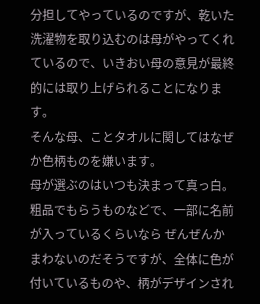分担してやっているのですが、乾いた洗濯物を取り込むのは母がやってくれているので、いきおい母の意見が最終的には取り上げられることになります。
そんな母、ことタオルに関してはなぜか色柄ものを嫌います。
母が選ぶのはいつも決まって真っ白。
粗品でもらうものなどで、一部に名前が入っているくらいなら ぜんぜんかまわないのだそうですが、全体に色が付いているものや、柄がデザインされ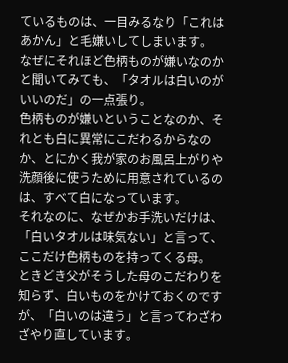ているものは、一目みるなり「これはあかん」と毛嫌いしてしまいます。
なぜにそれほど色柄ものが嫌いなのかと聞いてみても、「タオルは白いのがいいのだ」の一点張り。
色柄ものが嫌いということなのか、それとも白に異常にこだわるからなのか、とにかく我が家のお風呂上がりや洗顔後に使うために用意されているのは、すべて白になっています。
それなのに、なぜかお手洗いだけは、「白いタオルは味気ない」と言って、ここだけ色柄ものを持ってくる母。
ときどき父がそうした母のこだわりを知らず、白いものをかけておくのですが、「白いのは違う」と言ってわざわざやり直しています。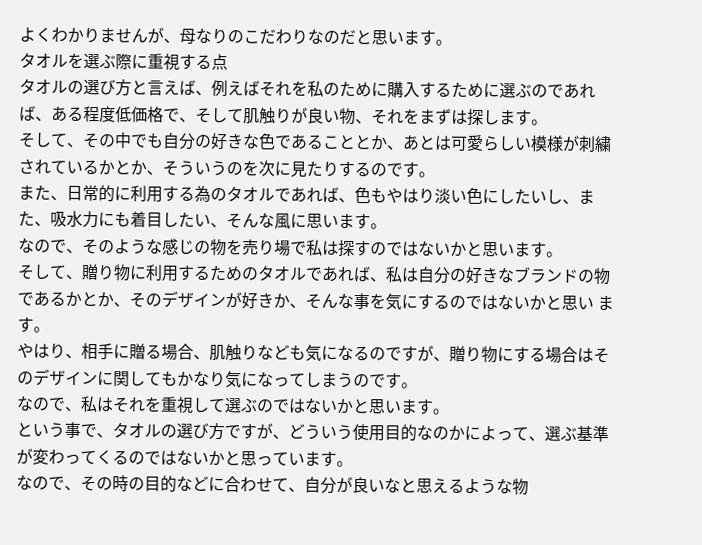よくわかりませんが、母なりのこだわりなのだと思います。
タオルを選ぶ際に重視する点
タオルの選び方と言えば、例えばそれを私のために購入するために選ぶのであれば、ある程度低価格で、そして肌触りが良い物、それをまずは探します。
そして、その中でも自分の好きな色であることとか、あとは可愛らしい模様が刺繍されているかとか、そういうのを次に見たりするのです。
また、日常的に利用する為のタオルであれば、色もやはり淡い色にしたいし、また、吸水力にも着目したい、そんな風に思います。
なので、そのような感じの物を売り場で私は探すのではないかと思います。
そして、贈り物に利用するためのタオルであれば、私は自分の好きなブランドの物であるかとか、そのデザインが好きか、そんな事を気にするのではないかと思い ます。
やはり、相手に贈る場合、肌触りなども気になるのですが、贈り物にする場合はそのデザインに関してもかなり気になってしまうのです。
なので、私はそれを重視して選ぶのではないかと思います。
という事で、タオルの選び方ですが、どういう使用目的なのかによって、選ぶ基準が変わってくるのではないかと思っています。
なので、その時の目的などに合わせて、自分が良いなと思えるような物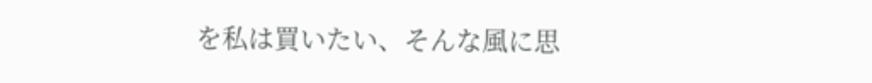を私は買いたい、そんな風に思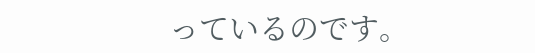っているのです。